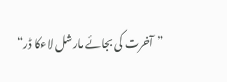”آخرت کی بجائے مارشل لاءکا ڈر“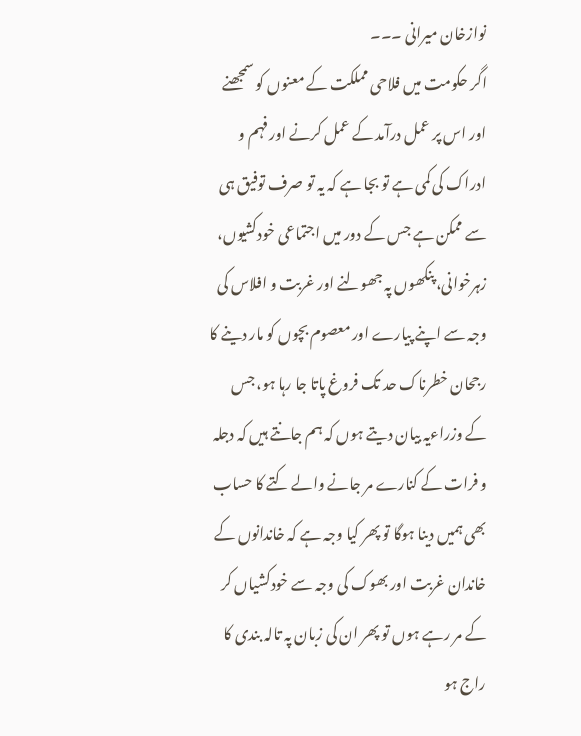نوازخان میرانی ۔۔۔
اگر حکومت میں فلاحی مملکت کے معنوں کو سمجھنے اور اس پر عمل درآمد کے عمل کرنے اور فہم و ادراک کی کمی ہے تو بجا ہے کہ یہ تو صرف توفیق ہی سے ممکن ہے جس کے دور میں اجتماعی خودکشیوں، زہرخوانی، پنکھوں پہ جھولنے اور غربت و افلاس کی وجہ سے اپنے پیارے اور معصوم بچوں کو مار دینے کا رجحان خطرناک حد تک فروغ پاتا جا رہا ہو، جس کے وزراءیہ بیان دیتے ہوں کہ ہم جانتے ہیں کہ دجلہ و فرات کے کنارے مر جانے والے کتے کا حساب بھی ہمیں دینا ہوگا تو پھر کیا وجہ ہے کہ خاندانوں کے خاندان غربت اور بھوک کی وجہ سے خودکشیاں کر کے مر رہے ہوں تو پھر ان کی زبان پہ تالہ بندی کا راج ہو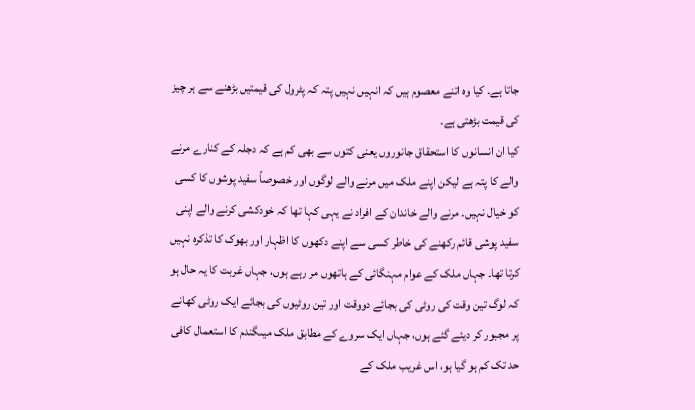جاتا ہے۔ کیا وہ اتنے معصوم ہیں کہ انہیں نہیں پتہ کہ پٹرول کی قیمتیں بڑھنے سے ہر چیز کی قیمت بڑھتی ہے۔
کیا ان انسانوں کا استحقاق جانوروں یعنی کتوں سے بھی کم ہے کہ دجلہ کے کنارے مرنے والے کا پتہ ہے لیکن اپنے ملک میں مرنے والے لوگوں اور خصوصاً سفید پوشوں کا کسی کو خیال نہیں۔ مرنے والے خاندان کے افراد نے یہی کہا تھا کہ خودکشی کرنے والے اپنی سفید پوشی قائم رکھنے کی خاطر کسی سے اپنے دکھوں کا اظہار اور بھوک کا تذکرہ نہیں کرتا تھا۔ جہاں ملک کے عوام مہنگائی کے ہاتھوں مر رہے ہوں، جہاں غربت کا یہ حال ہو کہ لوگ تین وقت کی روٹی کی بجائے دووقت اور تین روٹیوں کی بجائے ایک روٹی کھانے پر مجبور کر دیئے گئے ہوں، جہاں ایک سروے کے مطابق ملک میںگندم کا استعمال کافی حد تک کم ہو گیا ہو، اس غریب ملک کے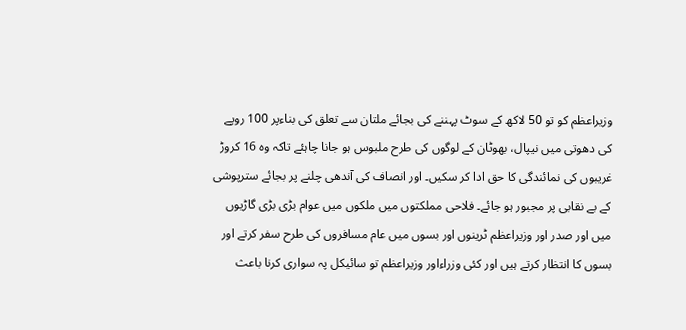وزیراعظم کو تو 50 لاکھ کے سوٹ پہننے کی بجائے ملتان سے تعلق کی بناءپر 100 روپے کی دھوتی میں نیپال، بھوٹان کے لوگوں کی طرح ملبوس ہو جانا چاہئے تاکہ وہ 16 کروڑ غریبوں کی نمائندگی کا حق ادا کر سکیں۔ اور انصاف کی آندھی چلنے پر بجائے سترپوشی کے بے نقابی پر مجبور ہو جائے۔ فلاحی مملکتوں میں ملکوں میں عوام بڑی بڑی گاڑیوں میں اور صدر اور وزیراعظم ٹرینوں اور بسوں میں عام مسافروں کی طرح سفر کرتے اور بسوں کا انتظار کرتے ہیں اور کئی وزراءاور وزیراعظم تو سائیکل پہ سواری کرنا باعث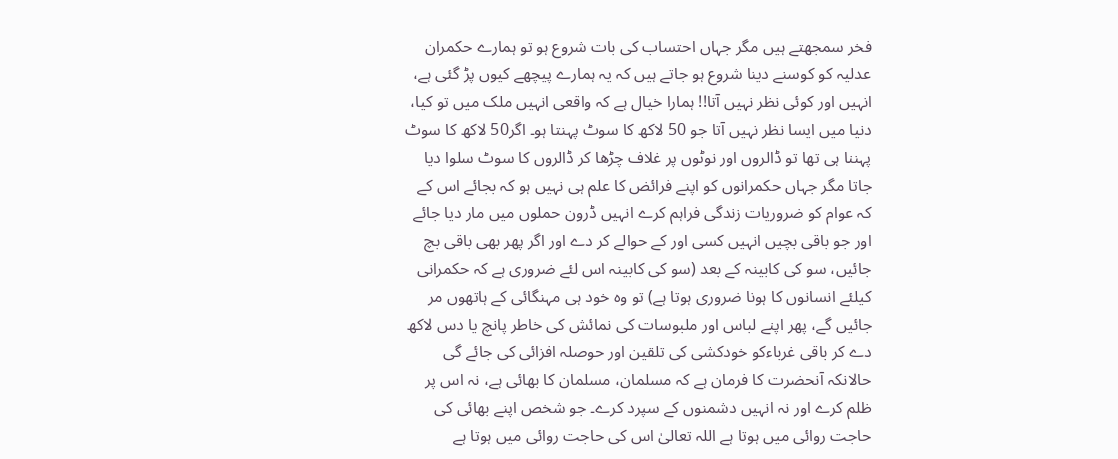فخر سمجھتے ہیں مگر جہاں احتساب کی بات شروع ہو تو ہمارے حکمران عدلیہ کو کوسنے دینا شروع ہو جاتے ہیں کہ یہ ہمارے پیچھے کیوں پڑ گئی ہے، انہیں اور کوئی نظر نہیں آتا!! ہمارا خیال ہے کہ واقعی انہیں ملک میں تو کیا، دنیا میں ایسا نظر نہیں آتا جو 50 لاکھ کا سوٹ پہنتا ہو۔ اگر50 لاکھ کا سوٹ پہننا ہی تھا تو ڈالروں اور نوٹوں پر غلاف چڑھا کر ڈالروں کا سوٹ سلوا دیا جاتا مگر جہاں حکمرانوں کو اپنے فرائض کا علم ہی نہیں ہو کہ بجائے اس کے کہ عوام کو ضروریات زندگی فراہم کرے انہیں ڈرون حملوں میں مار دیا جائے اور جو باقی بچیں انہیں کسی اور کے حوالے کر دے اور اگر پھر بھی باقی بچ جائیں، سو کی کابینہ کے بعد (سو کی کابینہ اس لئے ضروری ہے کہ حکمرانی کیلئے انسانوں کا ہونا ضروری ہوتا ہے) تو وہ خود ہی مہنگائی کے ہاتھوں مر جائیں گے، پھر اپنے لباس اور ملبوسات کی نمائش کی خاطر پانچ یا دس لاکھ دے کر باقی غرباءکو خودکشی کی تلقین اور حوصلہ افزائی کی جائے گی حالانکہ آنحضرت کا فرمان ہے کہ مسلمان، مسلمان کا بھائی ہے، نہ اس پر ظلم کرے اور نہ انہیں دشمنوں کے سپرد کرے۔ جو شخص اپنے بھائی کی حاجت روائی میں ہوتا ہے اللہ تعالیٰ اس کی حاجت روائی میں ہوتا ہے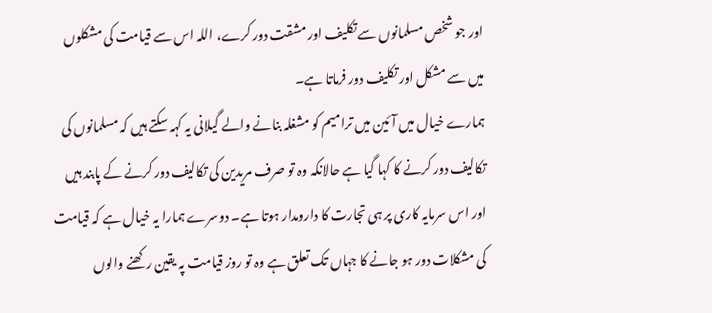اور جو شخص مسلمانوں سے تکلیف اور مشقت دور کرے، اللہ اس سے قیامت کی مشکلوں میں سے مشکل اور تکلیف دور فرماتا ہے۔
ہمارے خیال میں آئین میں ترامیم کو مشغلہ بنانے والے گیلانی یہ کہہ سکتے ہیں کہ مسلمانوں کی تکالیف دور کرنے کا کہا گیا ہے حالانکہ وہ تو صرف مریدین کی تکالیف دور کرنے کے پابند ہیں اور اس سرمایہ کاری پر ہی تجارت کا دارومدار ہوتا ہے۔ دوسرے ہمارا یہ خیال ہے کہ قیامت کی مشکلات دور ہو جانے کا جہاں تک تعلق ہے وہ تو روز قیامت پہ یقین رکھنے والوں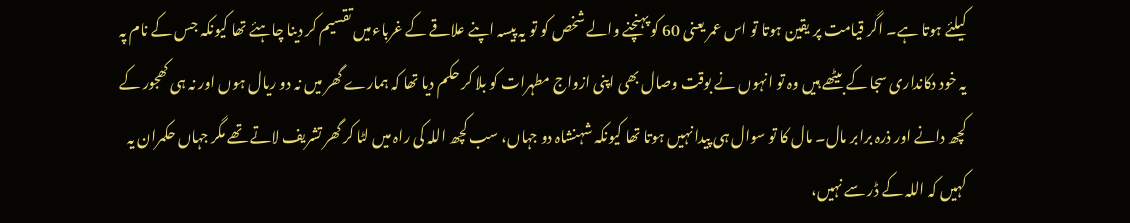کیلئے ہوتا ہے۔ اگر قیامت پر یقین ہوتا تو اس عمر یعنی 60 کو پہنچنے والے شخص کو تو یہ پیسہ اپنے علاقے کے غرباءمیں تقسیم کر دینا چاہئے تھا کیونکہ جس کے نام پہ یہ خود دکانداری سجا کے بیٹھے ہیں وہ تو انہوں نے بوقت وصال بھی اپنی ازواج مطہرات کو بلا کر حکم دیا تھا کہ ہمارے گھر میں نہ دو ریال ہوں اور نہ ہی کھجور کے کچھ دانے اور ذرہ برابر مال۔ مال کا تو سوال ہی پیدا نہیں ہوتا تھا کیونکہ شہنشاہ دو جہاں، سب کچھ اللہ کی راہ میں لٹا کر گھر تشریف لاتے تھے مگر جہاں حکمران یہ کہیں کہ اللہ کے ڈر سے نہیں،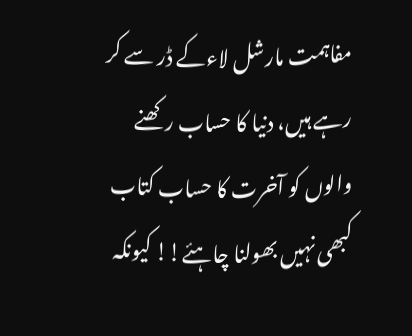مفاہمت مارشل لاءکے ڈر سے کر رہے ہیں، دنیا کا حساب رکھنے والوں کو آخرت کا حساب کتاب کبھی نہیں بھولنا چاہئے!! کیونکہ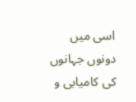اسی میں دونوں جہانوں کی کامیابی و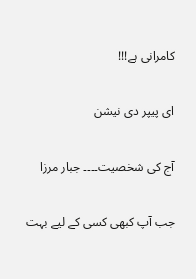کامرانی ہے!!!

ای پیپر دی نیشن

آج کی شخصیت۔۔۔۔ جبار مرزا

جب آپ کبھی کسی کے لیے بہت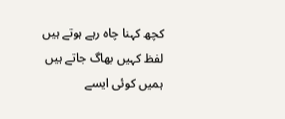کچھ کہنا چاہ رہے ہوتے ہیں لفظ کہیں بھاگ جاتے ہیں ہمیں کوئی ایسے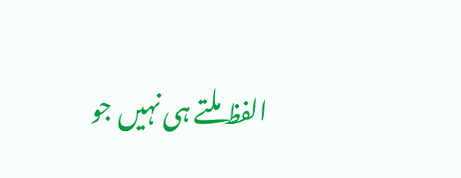الفظ ملتے ہی نہیں جو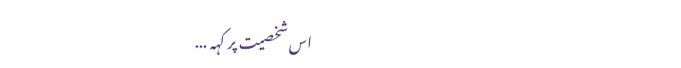اس شخصیت پر کہہ ...